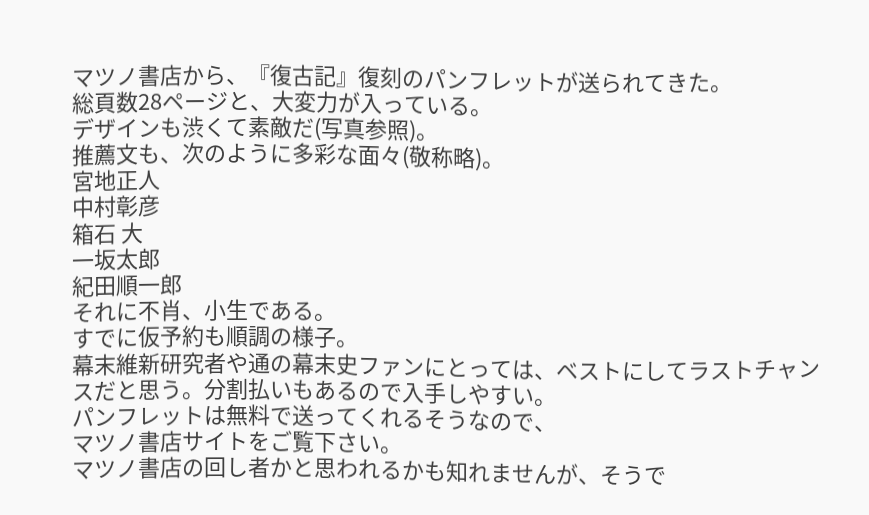マツノ書店から、『復古記』復刻のパンフレットが送られてきた。
総頁数28ページと、大変力が入っている。
デザインも渋くて素敵だ(写真参照)。
推薦文も、次のように多彩な面々(敬称略)。
宮地正人
中村彰彦
箱石 大
一坂太郎
紀田順一郎
それに不肖、小生である。
すでに仮予約も順調の様子。
幕末維新研究者や通の幕末史ファンにとっては、ベストにしてラストチャンスだと思う。分割払いもあるので入手しやすい。
パンフレットは無料で送ってくれるそうなので、
マツノ書店サイトをご覧下さい。
マツノ書店の回し者かと思われるかも知れませんが、そうで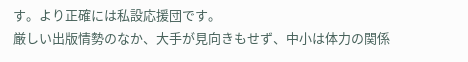す。より正確には私設応援団です。
厳しい出版情勢のなか、大手が見向きもせず、中小は体力の関係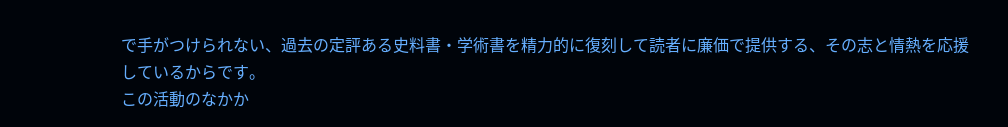で手がつけられない、過去の定評ある史料書・学術書を精力的に復刻して読者に廉価で提供する、その志と情熱を応援しているからです。
この活動のなかか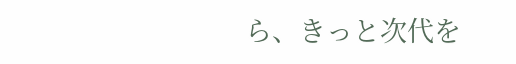ら、きっと次代を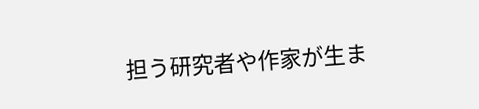担う研究者や作家が生ま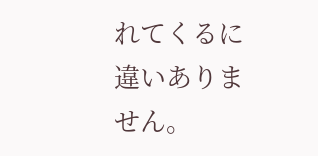れてくるに違いありません。